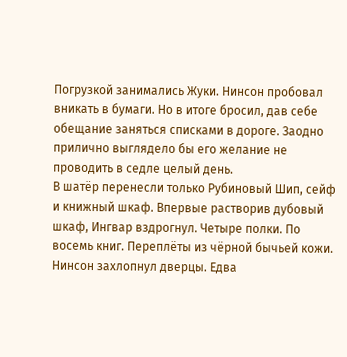Погрузкой занимались Жуки. Нинсон пробовал вникать в бумаги. Но в итоге бросил, дав себе обещание заняться списками в дороге. Заодно прилично выглядело бы его желание не проводить в седле целый день.
В шатёр перенесли только Рубиновый Шип, сейф и книжный шкаф. Впервые растворив дубовый шкаф, Ингвар вздрогнул. Четыре полки. По восемь книг. Переплёты из чёрной бычьей кожи. Нинсон захлопнул дверцы. Едва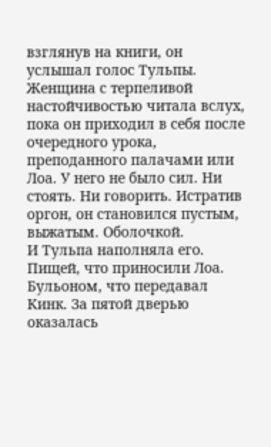взглянув на книги, он услышал голос Тульпы.
Женщина с терпеливой настойчивостью читала вслух, пока он приходил в себя после очередного урока, преподанного палачами или Лоа. У него не было сил. Ни стоять. Ни говорить. Истратив оргон, он становился пустым, выжатым. Оболочкой.
И Тульпа наполняла его. Пищей, что приносили Лоа. Бульоном, что передавал Кинк. За пятой дверью оказалась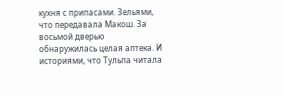кухня с припасами. Зельями, что передавала Макош. За восьмой дверью обнаружилась целая аптека. И историями, что Тульпа читала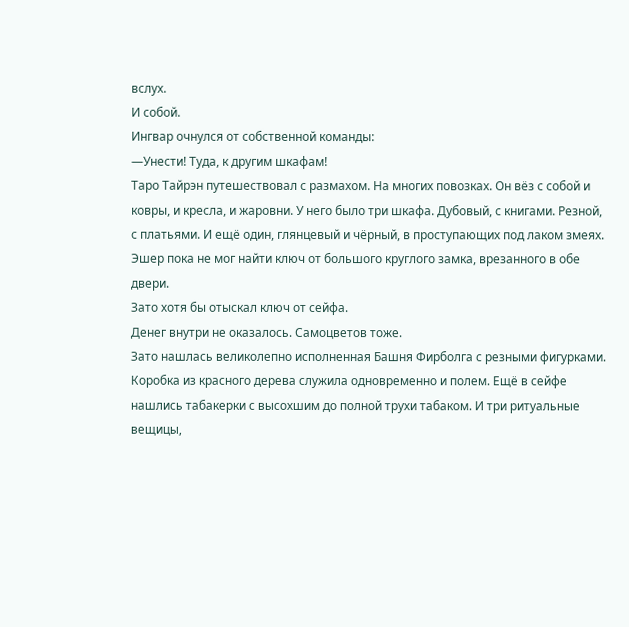вслух.
И собой.
Ингвар очнулся от собственной команды:
—Унести! Туда, к другим шкафам!
Таро Тайрэн путешествовал с размахом. На многих повозках. Он вёз с собой и ковры, и кресла, и жаровни. У него было три шкафа. Дубовый, с книгами. Резной, с платьями. И ещё один, глянцевый и чёрный, в проступающих под лаком змеях. Эшер пока не мог найти ключ от большого круглого замка, врезанного в обе двери.
Зато хотя бы отыскал ключ от сейфа.
Денег внутри не оказалось. Самоцветов тоже.
Зато нашлась великолепно исполненная Башня Фирболга с резными фигурками. Коробка из красного дерева служила одновременно и полем. Ещё в сейфе нашлись табакерки с высохшим до полной трухи табаком. И три ритуальные вещицы,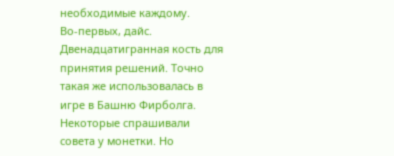необходимые каждому.
Во-первых, дайс.
Двенадцатигранная кость для принятия решений. Точно такая же использовалась в игре в Башню Фирболга. Некоторые спрашивали совета у монетки. Но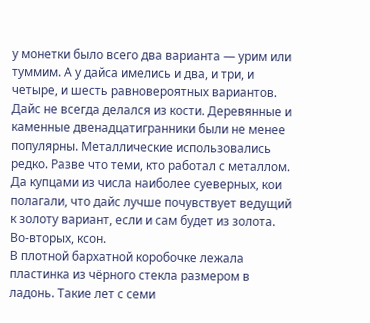у монетки было всего два варианта — урим или туммим. А у дайса имелись и два, и три, и четыре, и шесть равновероятных вариантов.
Дайс не всегда делался из кости. Деревянные и каменные двенадцатигранники были не менее популярны. Металлические использовались редко. Разве что теми, кто работал с металлом. Да купцами из числа наиболее суеверных, кои полагали, что дайс лучше почувствует ведущий к золоту вариант, если и сам будет из золота.
Во-вторых, ксон.
В плотной бархатной коробочке лежала пластинка из чёрного стекла размером в ладонь. Такие лет с семи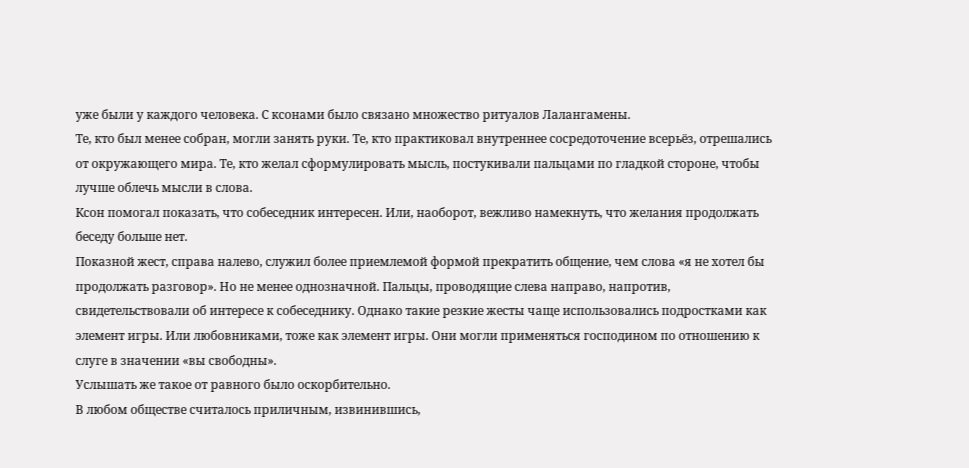уже были у каждого человека. С ксонами было связано множество ритуалов Лалангамены.
Те, кто был менее собран, могли занять руки. Те, кто практиковал внутреннее сосредоточение всерьёз, отрешались от окружающего мира. Те, кто желал сформулировать мысль, постукивали пальцами по гладкой стороне, чтобы лучше облечь мысли в слова.
Ксон помогал показать, что собеседник интересен. Или, наоборот, вежливо намекнуть, что желания продолжать беседу больше нет.
Показной жест, справа налево, служил более приемлемой формой прекратить общение, чем слова «я не хотел бы продолжать разговор». Но не менее однозначной. Пальцы, проводящие слева направо, напротив, свидетельствовали об интересе к собеседнику. Однако такие резкие жесты чаще использовались подростками как элемент игры. Или любовниками, тоже как элемент игры. Они могли применяться господином по отношению к слуге в значении «вы свободны».
Услышать же такое от равного было оскорбительно.
В любом обществе считалось приличным, извинившись,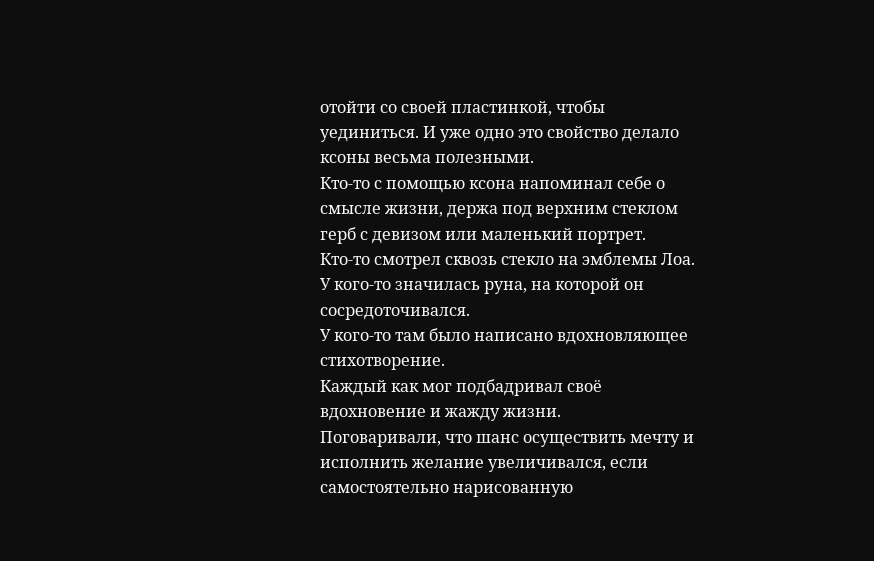отойти со своей пластинкой, чтобы уединиться. И уже одно это свойство делало ксоны весьма полезными.
Кто-то с помощью ксона напоминал себе о смысле жизни, держа под верхним стеклом герб с девизом или маленький портрет.
Кто-то смотрел сквозь стекло на эмблемы Лоа.
У кого-то значилась руна, на которой он сосредоточивался.
У кого-то там было написано вдохновляющее стихотворение.
Каждый как мог подбадривал своё вдохновение и жажду жизни.
Поговаривали, что шанс осуществить мечту и исполнить желание увеличивался, если самостоятельно нарисованную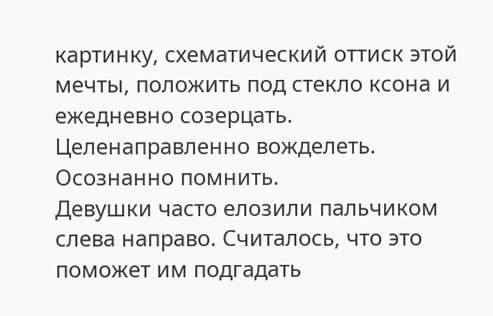картинку, схематический оттиск этой мечты, положить под стекло ксона и ежедневно созерцать.
Целенаправленно вожделеть. Осознанно помнить.
Девушки часто елозили пальчиком слева направо. Считалось, что это поможет им подгадать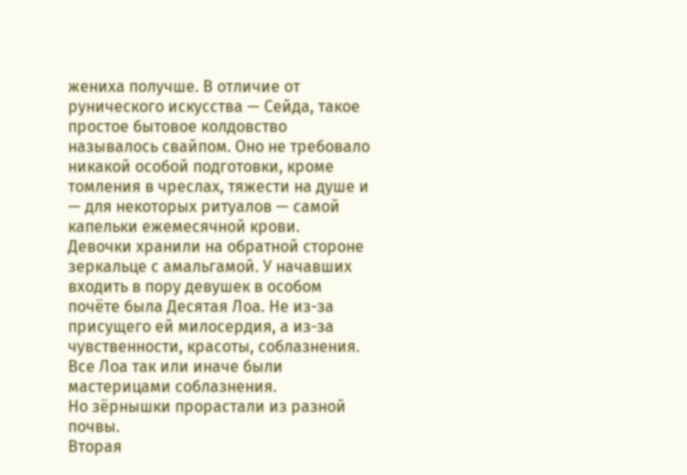жениха получше. В отличие от рунического искусства — Сейда, такое простое бытовое колдовство называлось свайпом. Оно не требовало никакой особой подготовки, кроме томления в чреслах, тяжести на душе и — для некоторых ритуалов — самой капельки ежемесячной крови.
Девочки хранили на обратной стороне зеркальце с амальгамой. У начавших входить в пору девушек в особом почёте была Десятая Лоа. Не из-за присущего ей милосердия, а из-за чувственности, красоты, соблазнения.
Все Лоа так или иначе были мастерицами соблазнения.
Но зёрнышки прорастали из разной почвы.
Вторая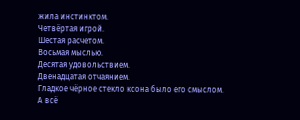жила инстинктом.
Четвёртая игрой.
Шестая расчетом.
Восьмая мыслью.
Десятая удовольствием.
Двенадцатая отчаянием.
Гладкое чёрное стекло ксона было его смыслом.
А всё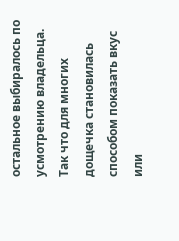остальное выбиралось по усмотрению владельца. Так что для многих дощечка становилась способом показать вкус или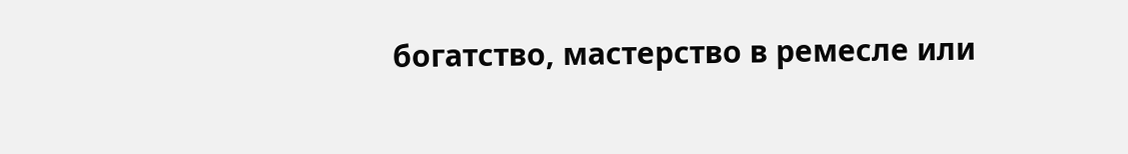богатство, мастерство в ремесле или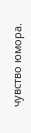чувство юмора.